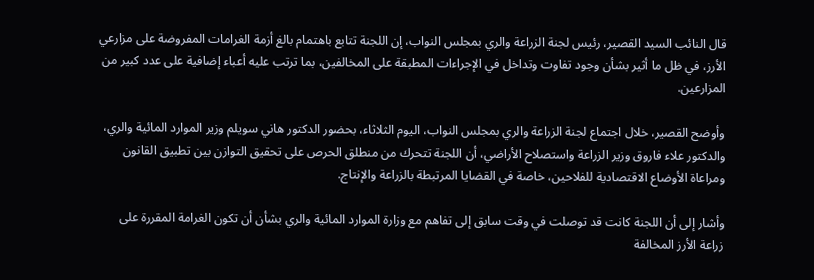قال النائب السيد القصير، رئيس لجنة الزراعة والري بمجلس النواب، إن اللجنة تتابع باهتمام بالغ أزمة الغرامات المفروضة على مزارعي الأرز، في ظل ما أثير بشأن وجود تفاوت وتداخل في الإجراءات المطبقة على المخالفين، بما ترتب عليه أعباء إضافية على عدد كبير من المزارعين.

وأوضح القصير، خلال اجتماع لجنة الزراعة والري بمجلس النواب، اليوم الثلاثاء، بحضور الدكتور هاني سويلم وزير الموارد المائية والري، والدكتور علاء فاروق وزير الزراعة واستصلاح الأراضي، أن اللجنة تتحرك من منطلق الحرص على تحقيق التوازن بين تطبيق القانون ومراعاة الأوضاع الاقتصادية للفلاحين، خاصة في القضايا المرتبطة بالزراعة والإنتاج.

وأشار إلى أن اللجنة كانت قد توصلت في وقت سابق إلى تفاهم مع وزارة الموارد المائية والري بشأن أن تكون الغرامة المقررة على زراعة الأرز المخالفة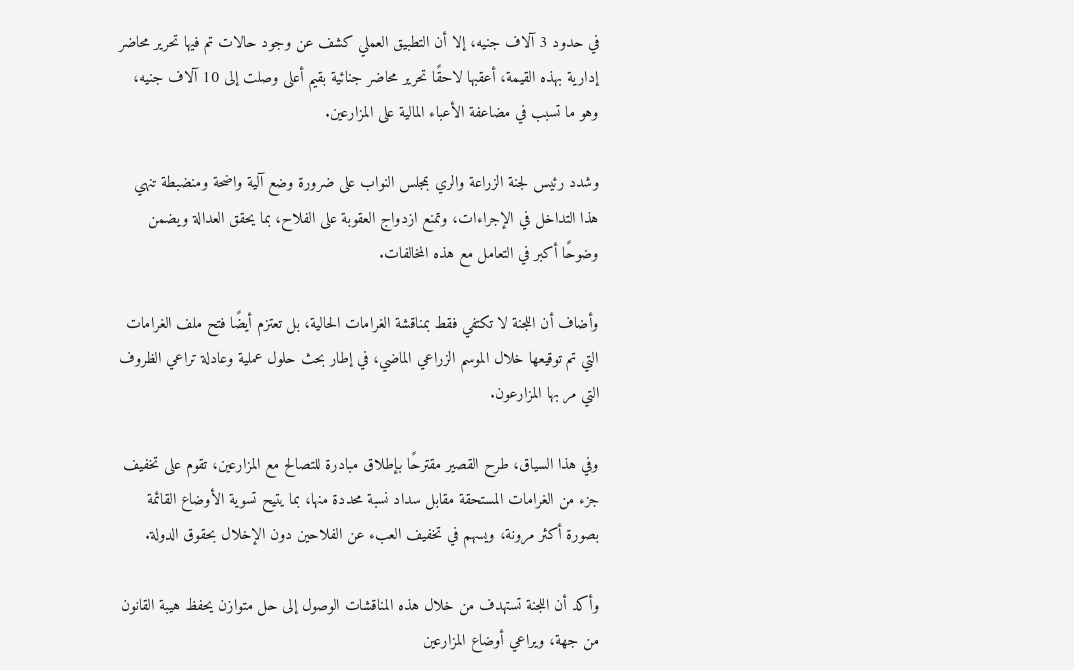في حدود 3 آلاف جنيه، إلا أن التطبيق العملي كشف عن وجود حالات تم فيها تحرير محاضر إدارية بهذه القيمة، أعقبها لاحقًا تحرير محاضر جنائية بقيم أعلى وصلت إلى 10 آلاف جنيه، وهو ما تسبب في مضاعفة الأعباء المالية على المزارعين.

وشدد رئيس لجنة الزراعة والري بمجلس النواب على ضرورة وضع آلية واضحة ومنضبطة تنهي هذا التداخل في الإجراءات، وتمنع ازدواج العقوبة على الفلاح، بما يحقق العدالة ويضمن وضوحًا أكبر في التعامل مع هذه المخالفات.

وأضاف أن اللجنة لا تكتفي فقط بمناقشة الغرامات الحالية، بل تعتزم أيضًا فتح ملف الغرامات التي تم توقيعها خلال الموسم الزراعي الماضي، في إطار بحث حلول عملية وعادلة تراعي الظروف التي مر بها المزارعون.

وفي هذا السياق، طرح القصير مقترحًا بإطلاق مبادرة للتصالح مع المزارعين، تقوم على تخفيف جزء من الغرامات المستحقة مقابل سداد نسبة محددة منها، بما يتيح تسوية الأوضاع القائمة بصورة أكثر مرونة، ويسهم في تخفيف العبء عن الفلاحين دون الإخلال بحقوق الدولة.

وأكد أن اللجنة تستهدف من خلال هذه المناقشات الوصول إلى حل متوازن يحفظ هيبة القانون من جهة، ويراعي أوضاع المزارعين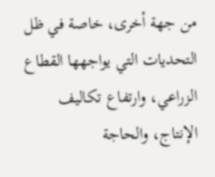من جهة أخرى، خاصة في ظل التحديات التي يواجهها القطاع الزراعي، وارتفاع تكاليف الإنتاج، والحاجة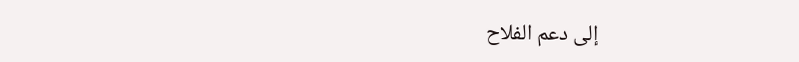إلى دعم الفلاح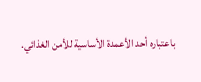باعتباره أحد الأعمدة الأساسية للأمن الغذائي.